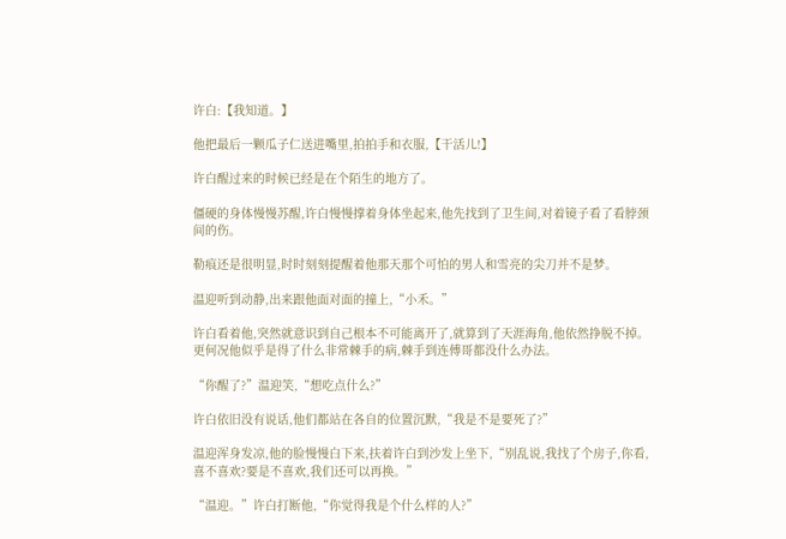许白:【我知道。】

他把最后一颗瓜子仁送进嘴里,拍拍手和衣服,【干活儿!】

许白醒过来的时候已经是在个陌生的地方了。

僵硬的身体慢慢苏醒,许白慢慢撑着身体坐起来,他先找到了卫生间,对着镜子看了看脖颈间的伤。

勒痕还是很明显,时时刻刻提醒着他那天那个可怕的男人和雪亮的尖刀并不是梦。

温迎听到动静,出来跟他面对面的撞上,“小禾。”

许白看着他,突然就意识到自己根本不可能离开了,就算到了天涯海角,他依然挣脱不掉。更何况他似乎是得了什么非常棘手的病,棘手到连傅哥都没什么办法。

“你醒了?”温迎笑,“想吃点什么?”

许白依旧没有说话,他们都站在各自的位置沉默,“我是不是要死了?”

温迎浑身发凉,他的脸慢慢白下来,扶着许白到沙发上坐下,“别乱说,我找了个房子,你看,喜不喜欢?要是不喜欢,我们还可以再换。”

“温迎。”许白打断他,“你觉得我是个什么样的人?”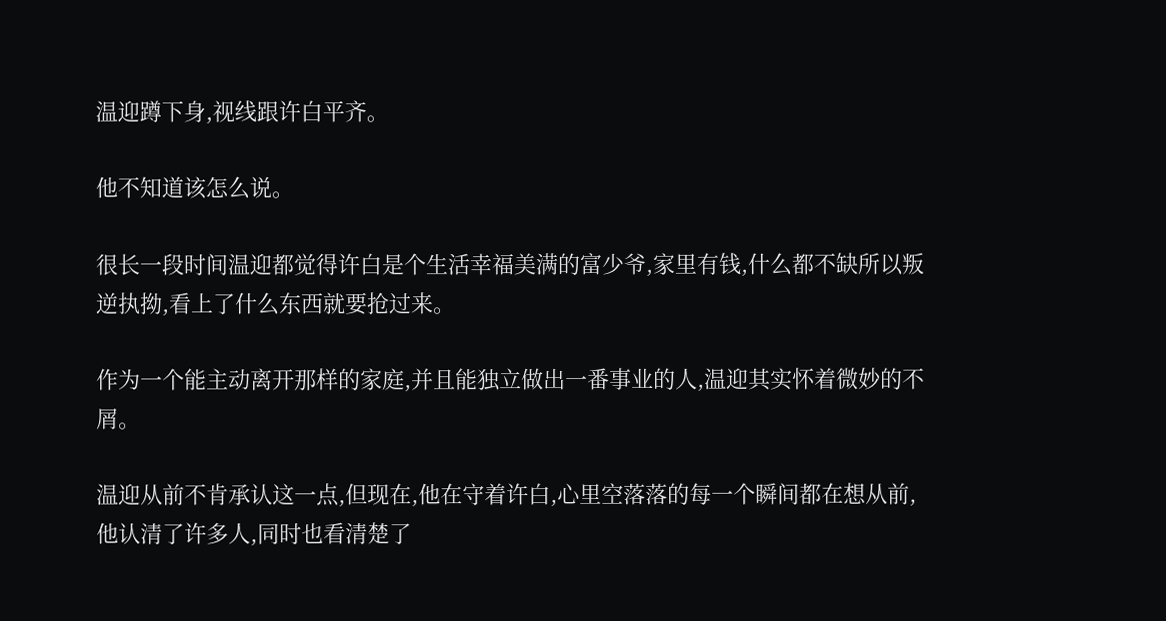温迎蹲下身,视线跟许白平齐。

他不知道该怎么说。

很长一段时间温迎都觉得许白是个生活幸福美满的富少爷,家里有钱,什么都不缺所以叛逆执拗,看上了什么东西就要抢过来。

作为一个能主动离开那样的家庭,并且能独立做出一番事业的人,温迎其实怀着微妙的不屑。

温迎从前不肯承认这一点,但现在,他在守着许白,心里空落落的每一个瞬间都在想从前,他认清了许多人,同时也看清楚了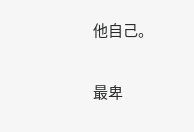他自己。

最卑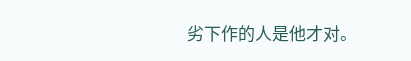劣下作的人是他才对。